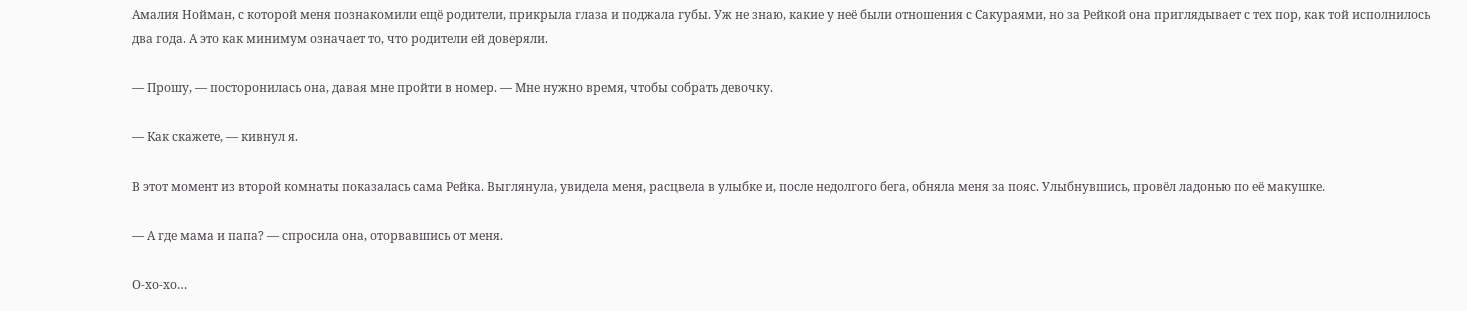Амалия Нойман, с которой меня познакомили ещё родители, прикрыла глаза и поджала губы. Уж не знаю, какие у неё были отношения с Сакураями, но за Рейкой она приглядывает с тех пор, как той исполнилось два года. А это как минимум означает то, что родители ей доверяли.

— Прошу, — посторонилась она, давая мне пройти в номер. — Мне нужно время, чтобы собрать девочку.

— Как скажете, — кивнул я.

В этот момент из второй комнаты показалась сама Рейка. Выглянула, увидела меня, расцвела в улыбке и, после недолгого бега, обняла меня за пояс. Улыбнувшись, провёл ладонью по её макушке.

— А где мама и папа? — спросила она, оторвавшись от меня.

О-хо-хо…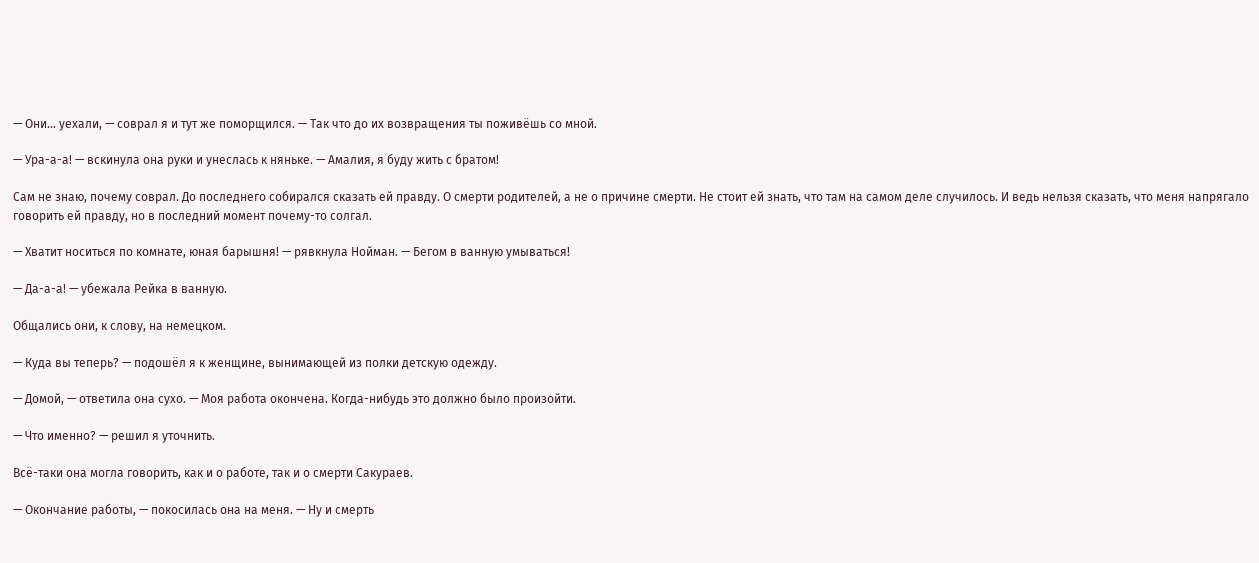— Они… уехали, — соврал я и тут же поморщился. — Так что до их возвращения ты поживёшь со мной.

— Ура-а-а! — вскинула она руки и унеслась к няньке. — Амалия, я буду жить с братом!

Сам не знаю, почему соврал. До последнего собирался сказать ей правду. О смерти родителей, а не о причине смерти. Не стоит ей знать, что там на самом деле случилось. И ведь нельзя сказать, что меня напрягало говорить ей правду, но в последний момент почему-то солгал.

— Хватит носиться по комнате, юная барышня! — рявкнула Нойман. — Бегом в ванную умываться!

— Да-а-а! — убежала Рейка в ванную.

Общались они, к слову, на немецком.

— Куда вы теперь? — подошёл я к женщине, вынимающей из полки детскую одежду.

— Домой, — ответила она сухо. — Моя работа окончена. Когда-нибудь это должно было произойти.

— Что именно? — решил я уточнить.

Всё-таки она могла говорить, как и о работе, так и о смерти Сакураев.

— Окончание работы, — покосилась она на меня. — Ну и смерть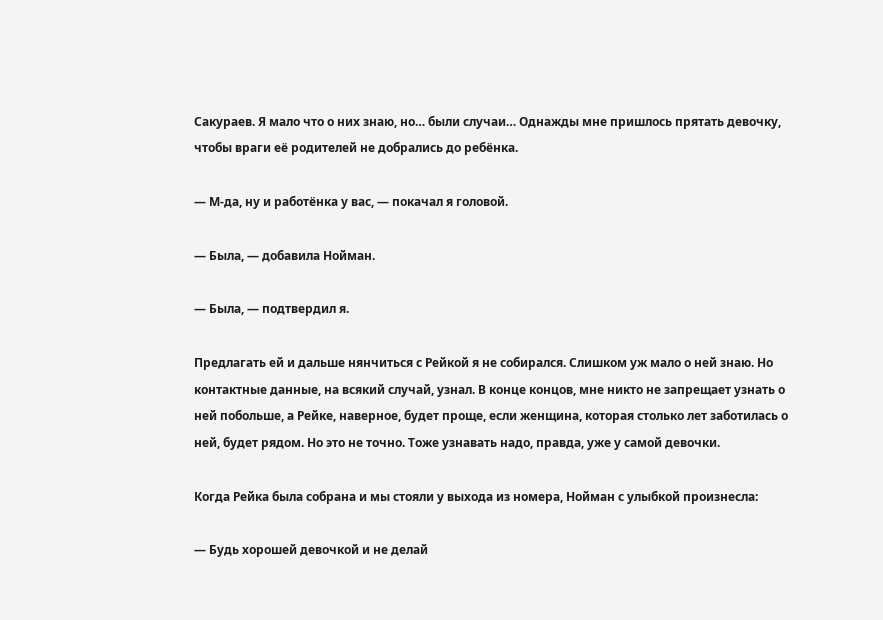Сакураев. Я мало что о них знаю, но… были случаи… Однажды мне пришлось прятать девочку, чтобы враги её родителей не добрались до ребёнка.

— М-да, ну и работёнка у вас, — покачал я головой.

— Была, — добавила Нойман.

— Была, — подтвердил я.

Предлагать ей и дальше нянчиться с Рейкой я не собирался. Слишком уж мало о ней знаю. Но контактные данные, на всякий случай, узнал. В конце концов, мне никто не запрещает узнать о ней побольше, а Рейке, наверное, будет проще, если женщина, которая столько лет заботилась о ней, будет рядом. Но это не точно. Тоже узнавать надо, правда, уже у самой девочки.

Когда Рейка была собрана и мы стояли у выхода из номера, Нойман с улыбкой произнесла:

— Будь хорошей девочкой и не делай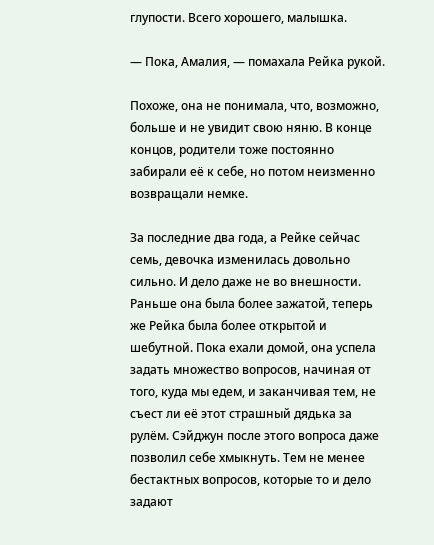глупости. Всего хорошего, малышка.

— Пока, Амалия, — помахала Рейка рукой.

Похоже, она не понимала, что, возможно, больше и не увидит свою няню. В конце концов, родители тоже постоянно забирали её к себе, но потом неизменно возвращали немке.

За последние два года, а Рейке сейчас семь, девочка изменилась довольно сильно. И дело даже не во внешности. Раньше она была более зажатой, теперь же Рейка была более открытой и шебутной. Пока ехали домой, она успела задать множество вопросов, начиная от того, куда мы едем, и заканчивая тем, не съест ли её этот страшный дядька за рулём. Сэйджун после этого вопроса даже позволил себе хмыкнуть. Тем не менее бестактных вопросов, которые то и дело задают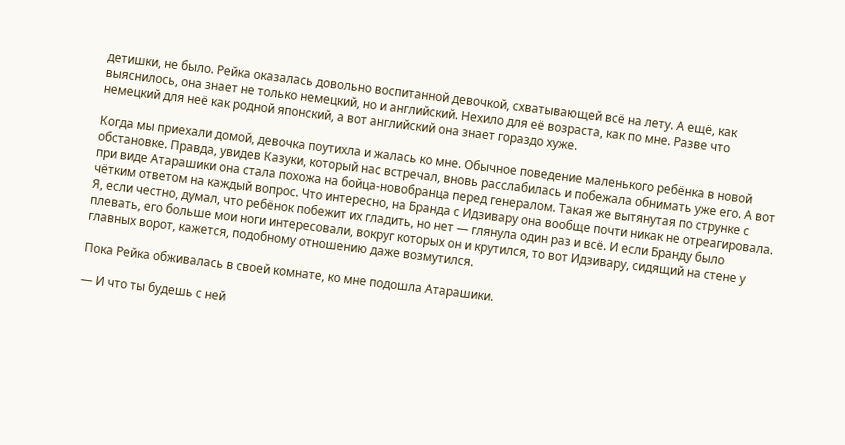детишки, не было. Рейка оказалась довольно воспитанной девочкой, схватывающей всё на лету. А ещё, как выяснилось, она знает не только немецкий, но и английский. Нехило для её возраста, как по мне. Разве что немецкий для неё как родной японский, а вот английский она знает гораздо хуже.

Когда мы приехали домой, девочка поутихла и жалась ко мне. Обычное поведение маленького ребёнка в новой обстановке. Правда, увидев Казуки, который нас встречал, вновь расслабилась и побежала обнимать уже его. А вот при виде Атарашики она стала похожа на бойца-новобранца перед генералом. Такая же вытянутая по струнке с чётким ответом на каждый вопрос. Что интересно, на Бранда с Идзивару она вообще почти никак не отреагировала. Я, если честно, думал, что ребёнок побежит их гладить, но нет — глянула один раз и всё. И если Бранду было плевать, его больше мои ноги интересовали, вокруг которых он и крутился, то вот Идзивару, сидящий на стене у главных ворот, кажется, подобному отношению даже возмутился.

Пока Рейка обживалась в своей комнате, ко мне подошла Атарашики.

— И что ты будешь с ней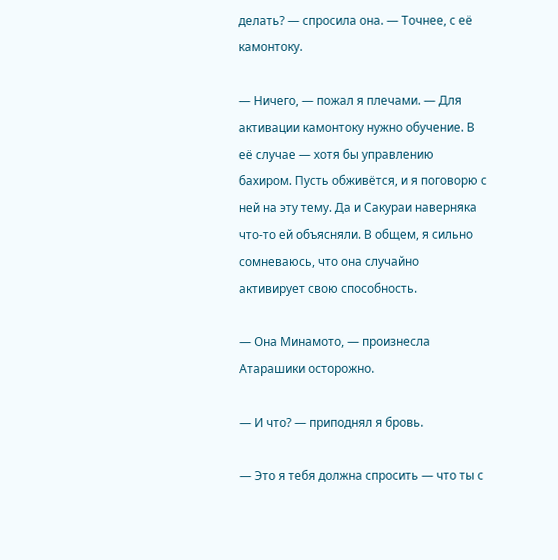делать? — спросила она. — Точнее, с её камонтоку.

— Ничего, — пожал я плечами. — Для активации камонтоку нужно обучение. В её случае — хотя бы управлению бахиром. Пусть обживётся, и я поговорю с ней на эту тему. Да и Сакураи наверняка что-то ей объясняли. В общем, я сильно сомневаюсь, что она случайно активирует свою способность.

— Она Минамото, — произнесла Атарашики осторожно.

— И что? — приподнял я бровь.

— Это я тебя должна спросить — что ты с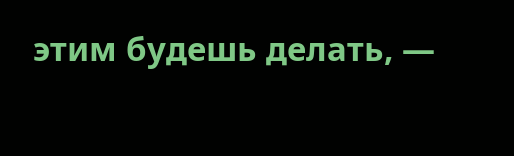этим будешь делать, —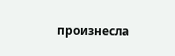произнесла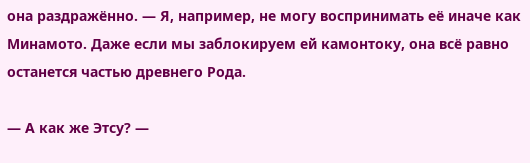она раздражённо. — Я, например, не могу воспринимать её иначе как Минамото. Даже если мы заблокируем ей камонтоку, она всё равно останется частью древнего Рода.

— А как же Этсу? —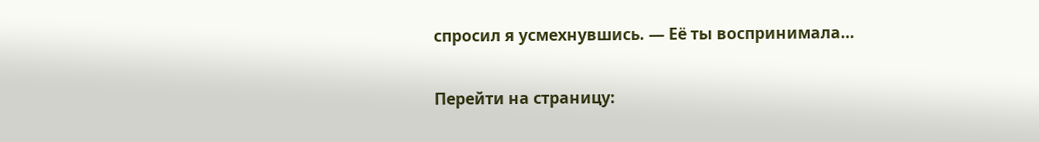спросил я усмехнувшись. — Её ты воспринимала…

Перейти на страницу: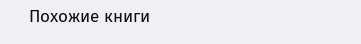Похожие книги